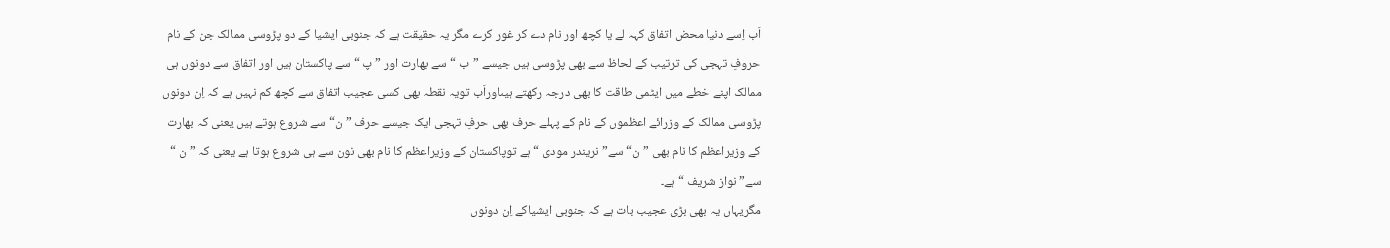اَب اِسے دنیا محض اتفاق کہہ لے یا کچھ اور نام دے کر غور کرے مگر یہ حقیقت ہے کہ جنوبی ایشیا کے دو پڑوسی ممالک جن کے نام حروفِ تہجی کی ترتیب کے لحاظ سے بھی پڑوسی ہیں جیسے ”ب “ سے بھارت اور ” پ “ سے پاکستان ہیں اور اتفاق سے دونوں ہی ممالک اپنے خطے میں ایٹمی طاقت کا بھی درجہ رکھتے ہیںاوراَب تویہ نقطہ بھی کسی عجیب اتفاق سے کچھ کم نہیں ہے کہ اِن دونوں پڑوسی ممالک کے وزرائے اعظموں کے نام کے پہلے حرف بھی حرفِ تہجی ایک جیسے حرف ”ن“سے شروع ہوتے ہیں یعنی کہ بھارت کے وزیراعظم کا نام بھی ” ن“ سے” نریندر مودی “ہے توپاکستان کے وزیراعظم کا نام بھی نون سے ہی شروع ہوتا ہے یعنی کہ ”ن “ سے” نواز شریف “ہے۔
مگریہاں یہ بھی بڑی عجیب بات ہے کہ جنوبی ایشیاکے اِن دونوں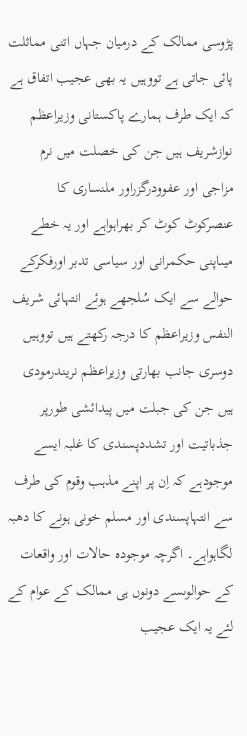پڑوسی ممالک کے درمیان جہاں اتنی مماثلت پائی جاتی ہے تووہیں یہ بھی عجیب اتفاق ہے کہ ایک طرف ہمارے پاکستانی وزیراعظم نوازشریف ہیں جن کی خصلت میں نرم مزاجی اور عفوودرگزراور ملنساری کا عنصرکوٹ کوٹ کر بھراہواہے اور یہ خطے میںاپنی حکمرانی اور سیاسی تدبر اورفکرکے حوالے سے ایک سُلجھے ہوئے انتہائی شریف النفس وزیراعظم کا درجہ رکھتے ہیں تووہیں دوسری جانب بھارتی وزیراعظم نریندرمودی ہیں جن کی جبلت میں پیدائشی طورپر جذباتیت اور تشددپسندی کا غلبہ ایسے موجودہے کہ اِن پر اپنے مذہب وقوم کی طرف سے انتہاپسندی اور مسلم خونی ہونے کا دھبہ لگاہواہے۔ اگرچہ موجودہ حالات اور واقعات کے حوالوںسے دونوں ہی ممالک کے عوام کے لئے یہ ایک عجیب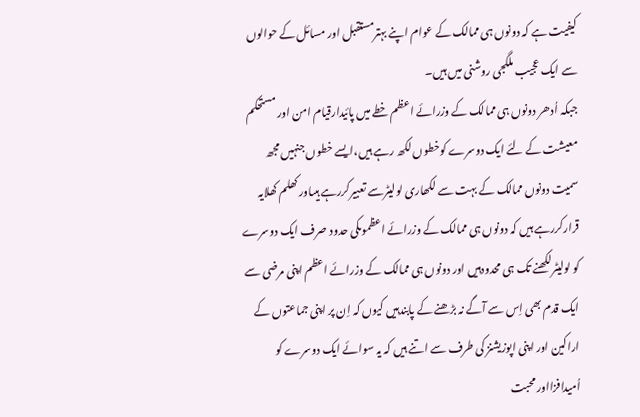کیفیت ہے کہ دونوں ہی ممالک کے عوام اپنے بہترمستقبل اور مسائل کے حوالوں سے ایک عجیب ملگجی روشنی میں ہیں۔
جبکہ اُدھر دونوں ہی ممالک کے وزرائے اعظم خطے میں پائیدارقیام امن اور مستحکم معیشت کے لئے ایک دوسرے کوخطوں لکھ رہے ہیں،ایسے خطوں جنہیں مجھ سمیت دونوں ممالک کے بہت سے لکھاری لولیٹرسے تعبیرکررہے ہیںاور کھلم کھلایہ قرارکررہے ہیں کہ دونوں ہی ممالک کے وزرائے اعظموںکی حدود صرف ایک دوسرے کو لولیٹرلکھنے تک ہی محدودہیں اور دونوں ہی ممالک کے وزرائے اعظم اپنی مرضی سے ایک قدم بھی اِس سے آگے نہ بڑھنے کے پابندہیں کیوں کہ اِن پر اپنی جماعتوں کے اراکین اور اپنی اپوزیشنز کی طرف سے اتنے ہیں کہ یہ سوائے ایک دوسرے کو اُمیدافزااور محبت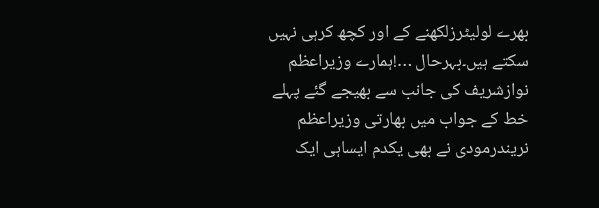بھرے لولیٹرزلکھنے کے اور کچھ کرہی نہیں سکتے ہیں۔بہرحال …!ہمارے وزیراعظم نوازشریف کی جانب سے بھیجے گئے پہلے خط کے جواب میں بھارتی وزیراعظم نریندرمودی نے بھی یکدم ایساہی ایک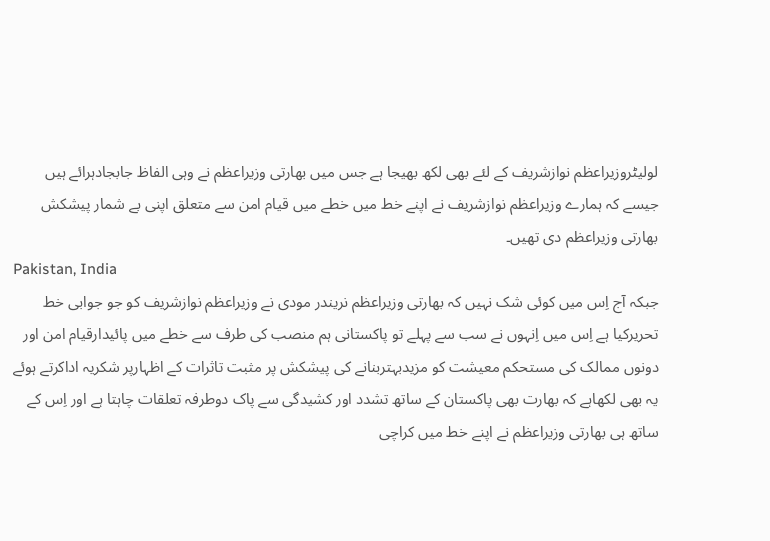لولیٹروزیراعظم نوازشریف کے لئے بھی لکھ بھیجا ہے جس میں بھارتی وزیراعظم نے وہی الفاظ جابجادہرائے ہیں جیسے کہ ہمارے وزیراعظم نوازشریف نے اپنے خط میں خطے میں قیام امن سے متعلق اپنی بے شمار پیشکش بھارتی وزیراعظم دی تھیں۔
Pakistan, India
جبکہ آج اِس میں کوئی شک نہیں کہ بھارتی وزیراعظم نریندر مودی نے وزیراعظم نوازشریف کو جو جوابی خط تحریرکیا ہے اِس میں اِنہوں نے سب سے پہلے تو پاکستانی ہم منصب کی طرف سے خطے میں پائیدارقیام امن اور دونوں ممالک کی مستحکم معیشت کو مزیدبہتربنانے کی پیشکش پر مثبت تاثرات کے اظہارپر شکریہ اداکرتے ہوئے یہ بھی لکھاہے کہ بھارت بھی پاکستان کے ساتھ تشدد اور کشیدگی سے پاک دوطرفہ تعلقات چاہتا ہے اور اِس کے ساتھ ہی بھارتی وزیراعظم نے اپنے خط میں کراچی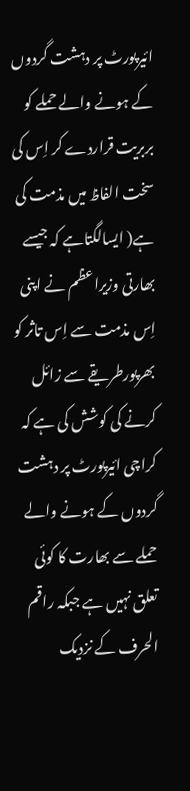ائیرپورٹ پر دہشت گردوں کے ہونے والے حملے کو بربریت قراردے کر اِس کی سخت الفاظ میں مذمت کی ہے( ایسالگتاہے کہ جیسے بھارتی وزیراعظم نے اپنی اِس مذمت سے اِس تاثر کو بھرپورطریقے سے زائل کرنے کی کوشش کی ہے کہ کراچی ائیرپورٹ پر دہشت گردوں کے ہونے والے حملے سے بھارت کا کوئی تعلق نہیں ہے جبکہ راقم الحرف کے نزدیک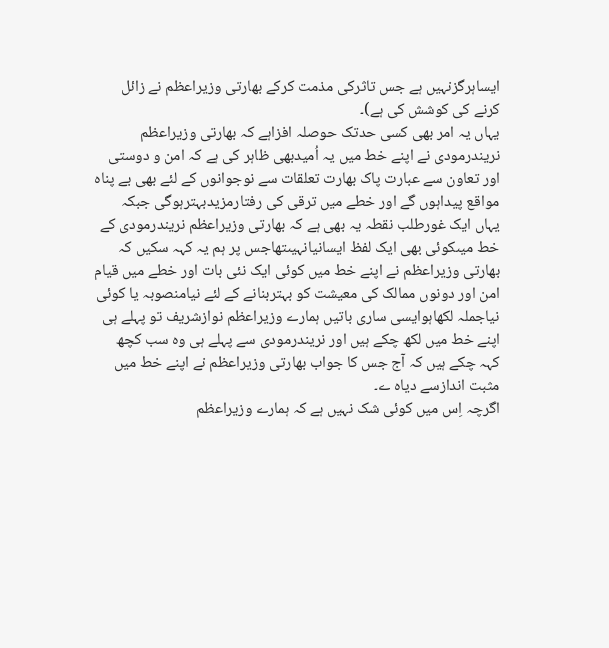ایساہرگزنہیں ہے جس تاثرکی مذمت کرکے بھارتی وزیراعظم نے زائل کرنے کی کوشش کی ہے)۔
یہاں یہ امر بھی کسی حدتک حوصلہ افزاہے کہ بھارتی وزیراعظم نریندرمودی نے اپنے خط میں یہ اُمیدبھی ظاہر کی ہے کہ امن و دوستی اور تعاون سے عبارت پاک بھارت تعلقات سے نوجوانوں کے لئے بھی بے پناہ مواقع پیداہوں گے اور خطے میں ترقی کی رفتارمزیدبہترہوگی جبکہ یہاں ایک غورطلب نقطہ یہ بھی ہے کہ بھارتی وزیراعظم نریندرمودی کے خط میںکوئی بھی ایک لفظ ایسانیانہیںتھاجس پر ہم یہ کہہ سکیں کہ بھارتی وزیراعظم نے اپنے خط میں کوئی ایک نئی بات اور خطے میں قیام امن اور دونوں ممالک کی معیشت کو بہتربنانے کے لئے نیامنصوبہ یا کوئی نیاجملہ لکھاہوایسی ساری باتیں ہمارے وزیراعظم نوازشریف تو پہلے ہی اپنے خط میں لکھ چکے ہیں اور نریندرمودی سے پہلے ہی وہ سب کچھ کہہ چکے ہیں کہ آج جس کا جواب بھارتی وزیراعظم نے اپنے خط میں مثبت اندازسے دیاہ ے۔
اگرچہ اِس میں کوئی شک نہیں ہے کہ ہمارے وزیراعظم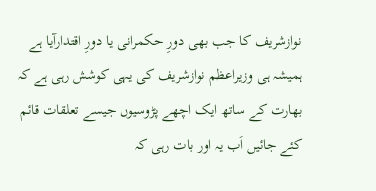نوازشریف کا جب بھی دورِ حکمرانی یا دورِ اقتدارآیا ہے ہمیشہ ہی وزیراعظم نوازشریف کی یہی کوشش رہی ہے کہ بھارت کے ساتھ ایک اچھے پڑوسیوں جیسے تعلقات قائم کئے جائیں اَب یہ اور بات رہی کہ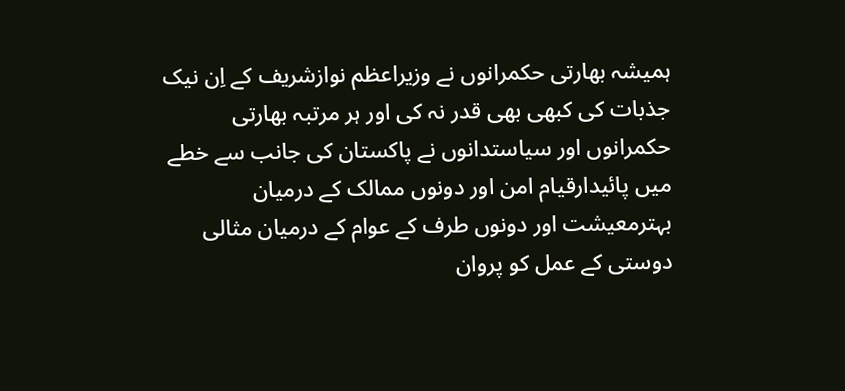ہمیشہ بھارتی حکمرانوں نے وزیراعظم نوازشریف کے اِن نیک جذبات کی کبھی بھی قدر نہ کی اور ہر مرتبہ بھارتی حکمرانوں اور سیاستدانوں نے پاکستان کی جانب سے خطے میں پائیدارقیام امن اور دونوں ممالک کے درمیان بہترمعیشت اور دونوں طرف کے عوام کے درمیان مثالی دوستی کے عمل کو پروان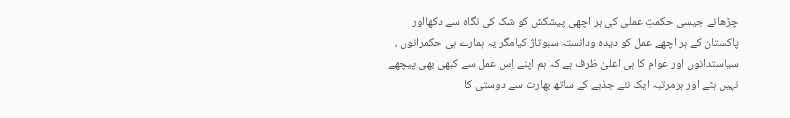چڑھانے جیسی حکمتِ عملی کی ہر اچھی پیشکش کو شک کی نگاہ سے دکھااور پاکستان کے ہر اچھے عمل کو دیدہ ودانستہ سبوتاژ کیامگر یہ ہمارے ہی حکمرانوں ، سیاستدانوں اور عوام کا ہی اعلیٰ ظرف ہے کہ ہم اپنے اِس عمل سے کبھی بھی پیچھے نہیں ہٹے اور ہرمرتبہ ایک نئے جذبے کے ساتھ بھارت سے دوستی کا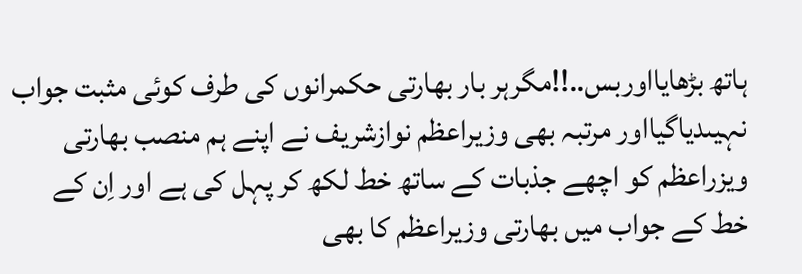ہاتھ بڑھایااوربس..!!مگرہر بار بھارتی حکمرانوں کی طرف کوئی مثبت جواب نہیںدیاگیااور مرتبہ بھی وزیراعظم نوازشریف نے اپنے ہم منصب بھارتی ویزراعظم کو اچھے جذبات کے ساتھ خط لکھ کر پہل کی ہے اور اِن کے خط کے جواب میں بھارتی وزیراعظم کا بھی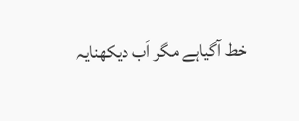خط آگیاہے مگر اَب دیکھنایہ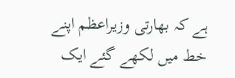ہے کہ بھارتی وزیراعظم اپنے خط میں لکھے گئے ایک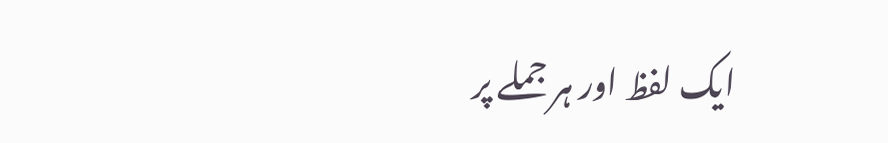ایک لفظ اور ہر جملے پر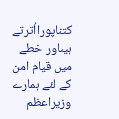کتناپورااُترتے ہیںاور خطے میں قیام امن کے لئے ہمارے وزیراعظم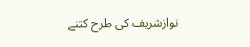نوازشریف کی طرح کتنے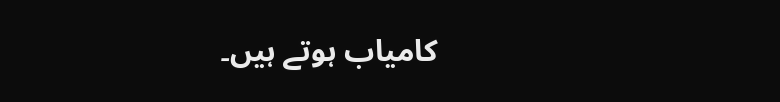کامیاب ہوتے ہیں۔